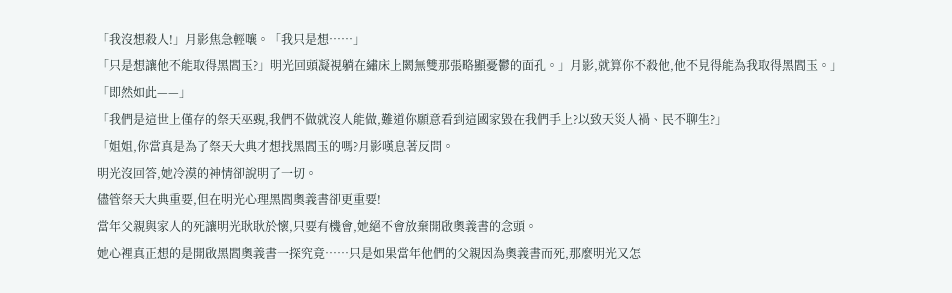「我沒想殺人!」月影焦急輕嚷。「我只是想……」
「只是想讓他不能取得黑閻玉?」明光回頭凝視躺在繡床上闕無雙那張略顯憂鬱的面孔。」月影,就算你不殺他,他不見得能為我取得黑閻玉。」
「即然如此——」
「我們是這世上僅存的祭天巫覡,我們不做就沒人能做,難道你願意看到這國家毀在我們手上?以致天災人禍、民不聊生?」
「姐姐,你當真是為了祭天大典才想找黑閻玉的嗎?月影嘆息著反問。
明光沒回答,她冷漠的神情卻說明了一切。
儘管祭天大典重要,但在明光心理黑閻奧義書卻更重要!
當年父親與家人的死讓明光耿耿於懷,只要有機會,她絕不會放棄開啟奧義書的念頭。
她心裡真正想的是開啟黑閻奧義書一探究竟……只是如果當年他們的父親因為奧義書而死,那麼明光又怎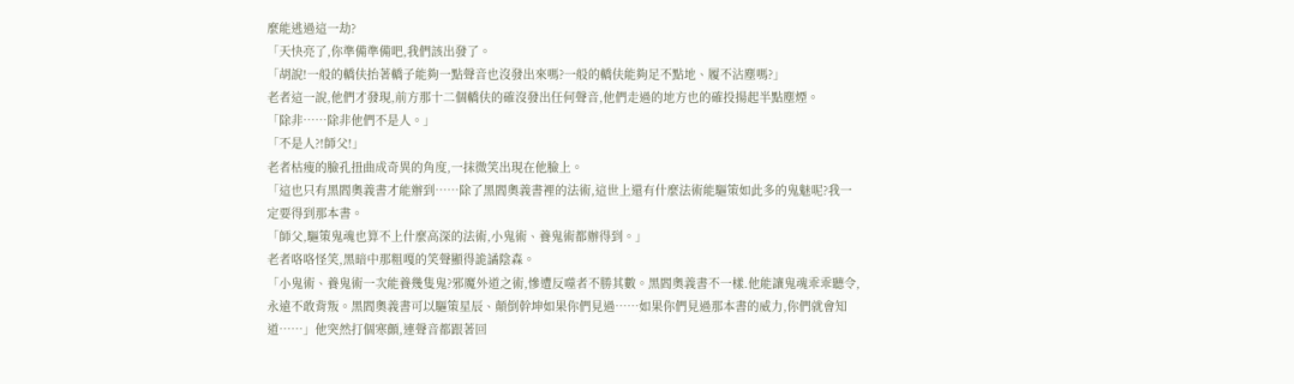麼能逃過這一劫?
「天快亮了,你準備準備吧,我們該出發了。
「胡說!一般的轎伕抬著轎子能夠一點聲音也沒發出來嗎?一般的轎伕能夠足不點地、履不沾塵嗎?」
老者這一說,他們才發現,前方那十二個轎伕的確沒發出任何聲音,他們走過的地方也的確投揚起半點塵煙。
「除非……除非他們不是人。」
「不是人?!師父!」
老者枯瘦的臉孔扭曲成奇異的角度,一抹微笑出現在他臉上。
「這也只有黑閻奧義書才能辦到……除了黑閻奧義書裡的法術,這世上還有什麼法術能驅策如此多的鬼魅呢?我一定要得到那本書。
「師父,驅策鬼魂也算不上什麼高深的法術,小鬼術、養鬼術都辦得到。」
老者咯咯怪笑,黑暗中那粗嘎的笑聲顯得詭譎陰森。
「小鬼術、養鬼術一次能養幾隻鬼?邪魔外道之術,慘遭反噬者不勝其數。黑閻奧義書不一樣.他能讓鬼魂乖乖聽令,永遠不敢背叛。黑閻奧義書可以驅策星辰、顛倒幹坤如果你們見過……如果你們見過那本書的威力,你們就會知道……」他突然打個寒顫,連聲音都跟著回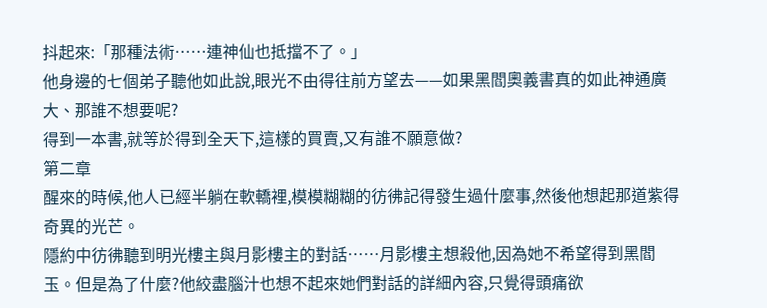抖起來:「那種法術……連神仙也抵擋不了。」
他身邊的七個弟子聽他如此說,眼光不由得往前方望去——如果黑閻奧義書真的如此神通廣大、那誰不想要呢?
得到一本書,就等於得到全天下,這樣的買賣,又有誰不願意做?
第二章
醒來的時候,他人已經半躺在軟轎裡,模模糊糊的彷彿記得發生過什麼事,然後他想起那道紫得奇異的光芒。
隱約中彷彿聽到明光樓主與月影樓主的對話……月影樓主想殺他,因為她不希望得到黑閻玉。但是為了什麼?他絞盡腦汁也想不起來她們對話的詳細內容,只覺得頭痛欲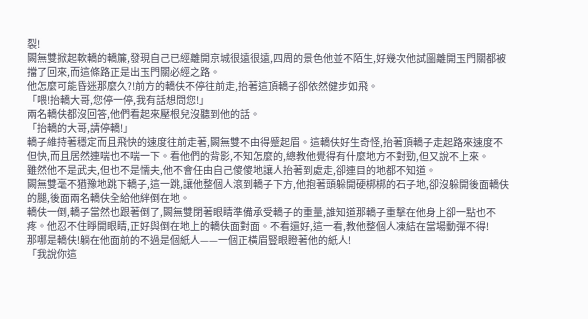裂!
闕無雙掀起軟轎的轎簾,發現自己已經離開京城很遠很遠,四周的景色他並不陌生,好幾次他試圖離開玉門關都被擋了回來,而這條路正是出玉門關必經之路。
他怎麼可能昏迷那麼久?!前方的轎伕不停往前走,抬著這頂轎子卻依然健步如飛。
「喂!抬轎大哥,您停一停,我有話想問您!」
兩名轎伕都沒回答,他們看起來壓根兒沒聽到他的話。
「抬轎的大哥,請停轎!」
轎子維持著穩定而且飛快的速度往前走著,闕無雙不由得蹙起眉。這轎伕好生奇怪,抬著頂轎子走起路來速度不但快,而且居然連喘也不喘一下。看他們的背影,不知怎麼的,總教他覺得有什麼地方不對勁,但又說不上來。
雖然他不是武夫,但也不是懦夫,他不會任由自己傻傻地讓人抬著到處走,卻連目的地都不知道。
闕無雙毫不猶豫地跳下轎子,這一跳,讓他整個人滾到轎子下方,他抱著頭躲開硬梆梆的石子地,卻沒躲開後面轎伕的腿,後面兩名轎伕全給他絆倒在地。
轎伕一倒,轎子當然也跟著倒了,闕無雙閉著眼睛準備承受轎子的重量,誰知道那轎子重擊在他身上卻一點也不疼。他忍不住睜開眼睛,正好與倒在地上的轎伕面對面。不看還好,這一看,教他整個人凍結在當場動彈不得!
那哪是轎伕!躺在他面前的不過是個紙人——一個正橫眉豎眼瞪著他的紙人!
「我說你這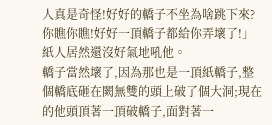人真是奇怪!好好的轎子不坐為啥跳下來?你瞧你瞧!好好一頂轎子都給你弄壞了!」紙人居然還沒好氣地吼他。
轎子當然壞了,因為那也是一頂紙轎子,整個轎底砸在闕無雙的頭上破了個大洞;現在的他頭頂著一頂破轎子,面對著一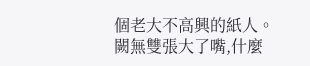個老大不高興的紙人。
闕無雙張大了嘴,什麼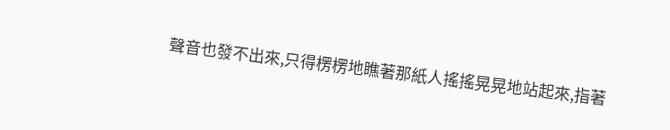聲音也發不出來,只得楞楞地瞧著那紙人搖搖晃晃地站起來,指著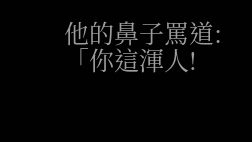他的鼻子罵道:
「你這渾人!